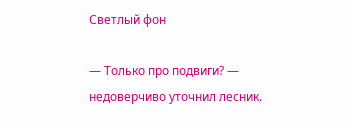Светлый фон

— Только про подвиги? — недоверчиво уточнил лесник.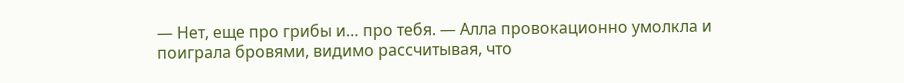— Нет, еще про грибы и… про тебя. — Алла провокационно умолкла и поиграла бровями, видимо рассчитывая, что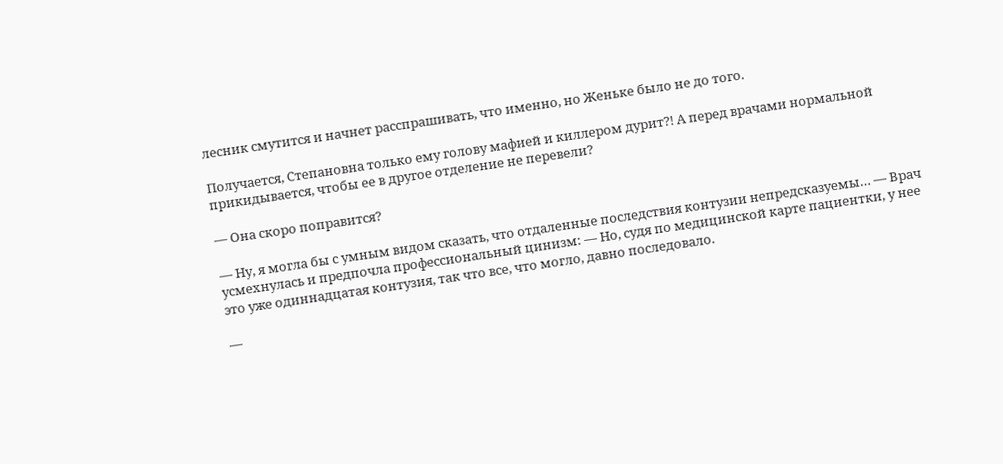лесник смутится и начнет расспрашивать, что именно, но Женьке было не до того.

Получается, Степановна только ему голову мафией и киллером дурит?! А перед врачами нормальной прикидывается, чтобы ее в другое отделение не перевели?

— Она скоро поправится?

— Ну, я могла бы с умным видом сказать, что отдаленные последствия контузии непредсказуемы… — Врач усмехнулась и предпочла профессиональный цинизм: — Но, судя по медицинской карте пациентки, у нее это уже одиннадцатая контузия, так что все, что могло, давно последовало.

—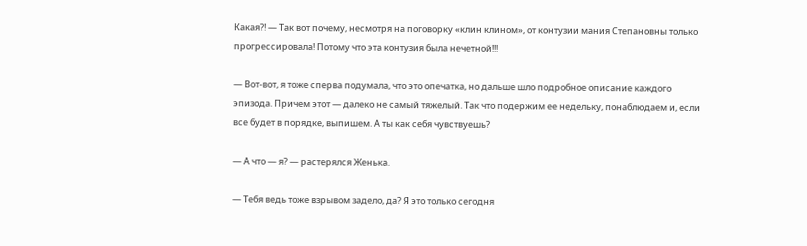Какая?! — Так вот почему, несмотря на поговорку «клин клином», от контузии мания Степановны только прогрессировала! Потому что эта контузия была нечетной!!!

— Вот-вот, я тоже сперва подумала, что это опечатка, но дальше шло подробное описание каждого эпизода. Причем этот — далеко не самый тяжелый. Так что подержим ее недельку, понаблюдаем и, если все будет в порядке, выпишем. А ты как себя чувствуешь?

— А что — я? — растерялся Женька.

— Тебя ведь тоже взрывом задело, да? Я это только сегодня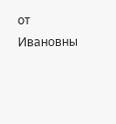от Ивановны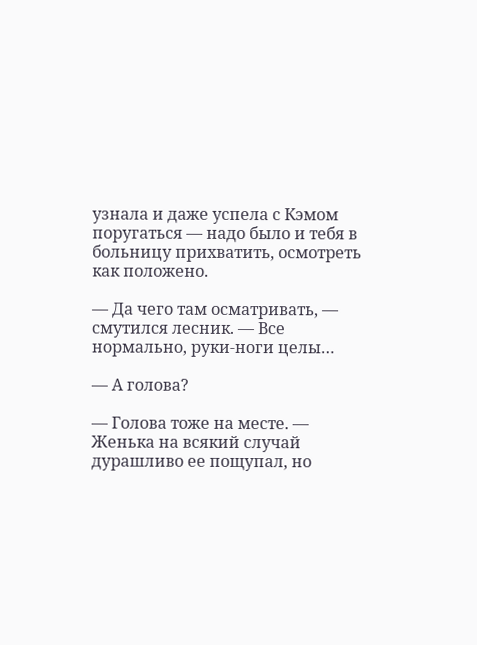узнала и даже успела с Кэмом поругаться — надо было и тебя в больницу прихватить, осмотреть как положено.

— Да чего там осматривать, — смутился лесник. — Все нормально, руки-ноги целы…

— А голова?

— Голова тоже на месте. — Женька на всякий случай дурашливо ее пощупал, но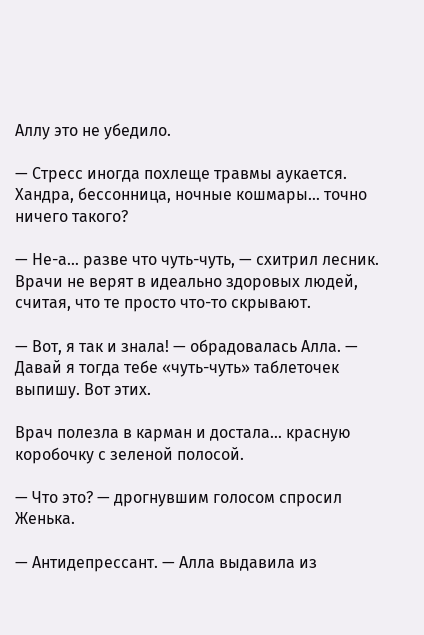Аллу это не убедило.

— Стресс иногда похлеще травмы аукается. Хандра, бессонница, ночные кошмары… точно ничего такого?

— Не-а… разве что чуть-чуть, — схитрил лесник. Врачи не верят в идеально здоровых людей, считая, что те просто что-то скрывают.

— Вот, я так и знала! — обрадовалась Алла. — Давай я тогда тебе «чуть-чуть» таблеточек выпишу. Вот этих.

Врач полезла в карман и достала… красную коробочку с зеленой полосой.

— Что это? — дрогнувшим голосом спросил Женька.

— Антидепрессант. — Алла выдавила из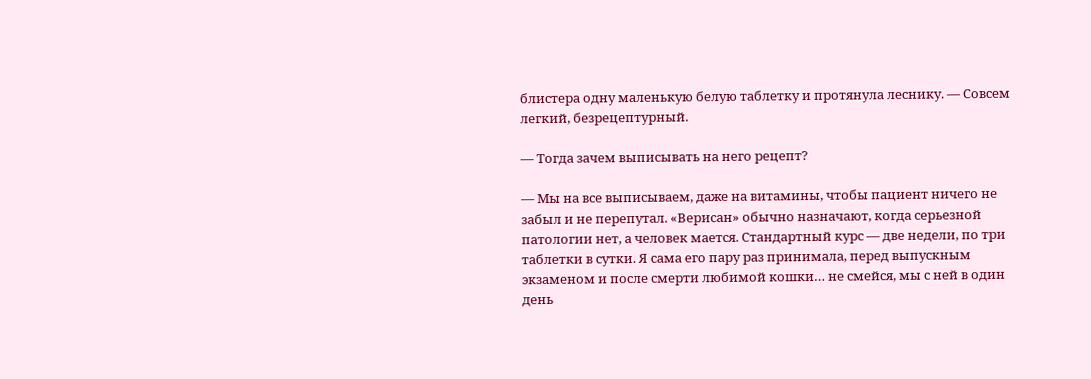блистера одну маленькую белую таблетку и протянула леснику. — Совсем легкий, безрецептурный.

— Тогда зачем выписывать на него рецепт?

— Мы на все выписываем, даже на витамины, чтобы пациент ничего не забыл и не перепутал. «Верисан» обычно назначают, когда серьезной патологии нет, а человек мается. Стандартный курс — две недели, по три таблетки в сутки. Я сама его пару раз принимала, перед выпускным экзаменом и после смерти любимой кошки… не смейся, мы с ней в один день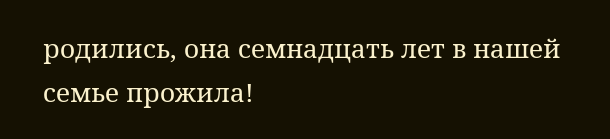родились, она семнадцать лет в нашей семье прожила!